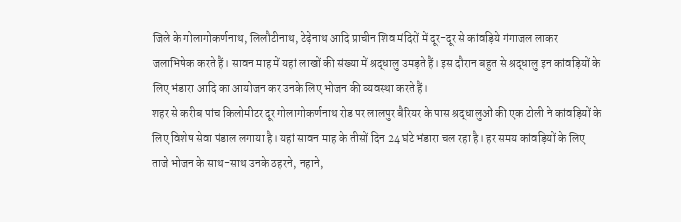जिले के गोलागोकर्णनाथ, लिलौटीनाथ, टेढ़ेनाथ आदि प्राचीन शिव मंदिरों में दूर-दूर से कांवड़िये गंगाजल लाकर जलाभिषेक करते हैं। सावन माह में यहां लाखों की संख्या में श्रद्धालु उमड़ते हैं। इस दौरान बहुत से श्रद्धालु इन कांवड़ियों के लिए भंडारा आदि का आयोजन कर उनके लिए भोजन की व्यवस्था करते हैं।
शहर से करीब पांच किलोमीटर दूर गोलागोकर्णनाथ रोड पर लालपुर बैरियर के पास श्रद्धालुओं की एक टोली ने कांवड़ियों के लिए विशेष सेवा पंडाल लगाया है। यहां सावन माह के तीसों दिन 24 घंटे भंडारा चल रहा है। हर समय कांवड़ियों के लिए ताजे भोजन के साथ-साथ उनके ठहरने, नहाने,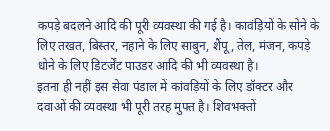कपड़े बदलने आदि की पूरी व्यवस्था की गई है। कावंड़ियों के सोने के लिए तखत, बिस्तर, नहाने के लिए साबुन, शैंपू, तेल, मंजन, कपड़े धोने के लिए डिटर्जेंट पाउडर आदि की भी व्यवस्था है।
इतना ही नहीं इस सेवा पंडाल में कांवड़ियों के लिए डॉक्टर और दवाओं की व्यवस्था भी पूरी तरह मुफ्त है। शिवभक्तों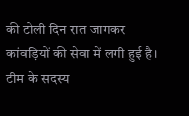की टोली दिन रात जागकर कांवड़ियों की सेवा में लगी हुई है। टीम के सदस्य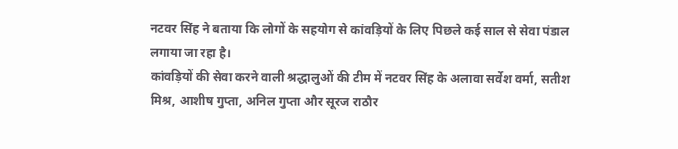नटवर सिंह ने बताया कि लोगों के सहयोग से कांवड़ियों के लिए पिछले कई साल से सेवा पंडाल लगाया जा रहा है।
कांवड़ियों की सेवा करने वाली श्रद्धालुओं की टीम में नटवर सिंह के अलावा सर्वेश वर्मा, सतीश मिश्र, आशीष गुप्ता, अनिल गुप्ता और सूरज राठौर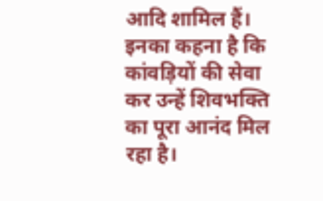आदि शामिल हैं। इनका कहना है कि कांवड़ियों की सेवा कर उन्हें शिवभक्ति का पूरा आनंद मिल रहा है।